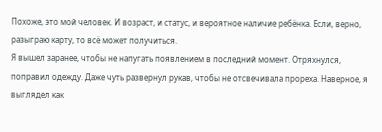Похоже, это мой человек. И возраст, и статус, и вероятное наличие ребёнка. Если, верно, разыграю карту, то всё может получиться.
Я вышел заранее, чтобы не напугать появлением в последний момент. Отряхнулся, поправил одежду. Даже чуть развернул рукав, чтобы не отсвечивала прореха. Наверное, я выглядел как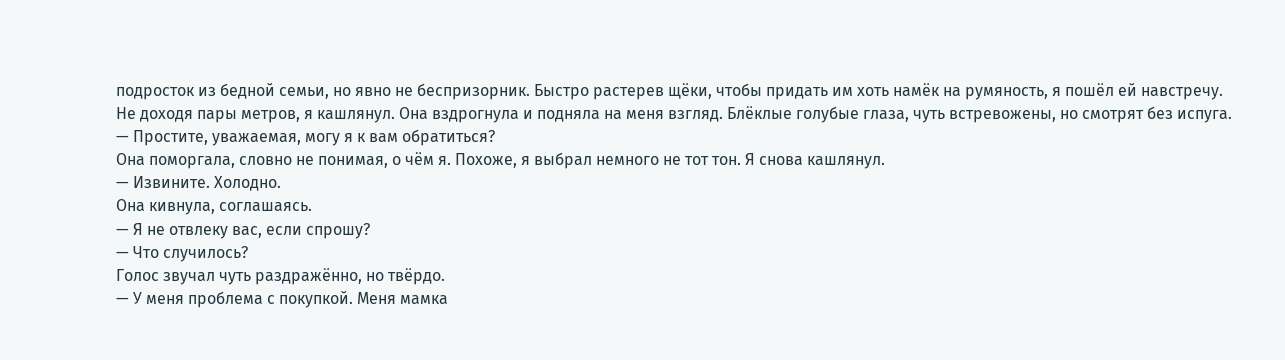подросток из бедной семьи, но явно не беспризорник. Быстро растерев щёки, чтобы придать им хоть намёк на румяность, я пошёл ей навстречу.
Не доходя пары метров, я кашлянул. Она вздрогнула и подняла на меня взгляд. Блёклые голубые глаза, чуть встревожены, но смотрят без испуга.
— Простите, уважаемая, могу я к вам обратиться?
Она поморгала, словно не понимая, о чём я. Похоже, я выбрал немного не тот тон. Я снова кашлянул.
— Извините. Холодно.
Она кивнула, соглашаясь.
— Я не отвлеку вас, если спрошу?
— Что случилось?
Голос звучал чуть раздражённо, но твёрдо.
— У меня проблема с покупкой. Меня мамка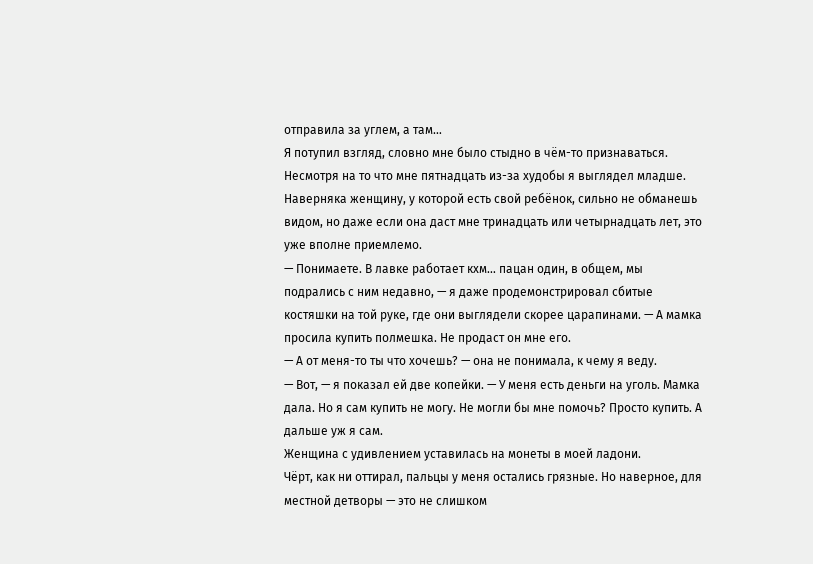отправила за углем, а там…
Я потупил взгляд, словно мне было стыдно в чём-то признаваться.
Несмотря на то что мне пятнадцать из-за худобы я выглядел младше. Наверняка женщину, у которой есть свой ребёнок, сильно не обманешь видом, но даже если она даст мне тринадцать или четырнадцать лет, это уже вполне приемлемо.
— Понимаете. В лавке работает кхм… пацан один, в общем, мы подрались с ним недавно, — я даже продемонстрировал сбитые костяшки на той руке, где они выглядели скорее царапинами. — А мамка просила купить полмешка. Не продаст он мне его.
— А от меня-то ты что хочешь? — она не понимала, к чему я веду.
— Вот, — я показал ей две копейки. — У меня есть деньги на уголь. Мамка дала. Но я сам купить не могу. Не могли бы мне помочь? Просто купить. А дальше уж я сам.
Женщина с удивлением уставилась на монеты в моей ладони.
Чёрт, как ни оттирал, пальцы у меня остались грязные. Но наверное, для местной детворы — это не слишком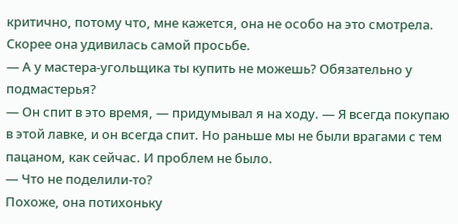критично, потому что, мне кажется, она не особо на это смотрела. Скорее она удивилась самой просьбе.
— А у мастера-угольщика ты купить не можешь? Обязательно у подмастерья?
— Он спит в это время, — придумывал я на ходу. — Я всегда покупаю в этой лавке, и он всегда спит. Но раньше мы не были врагами с тем пацаном, как сейчас. И проблем не было.
— Что не поделили-то?
Похоже, она потихоньку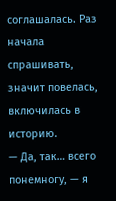соглашалась. Раз начала спрашивать, значит повелась, включилась в историю.
— Да, так… всего понемногу, — я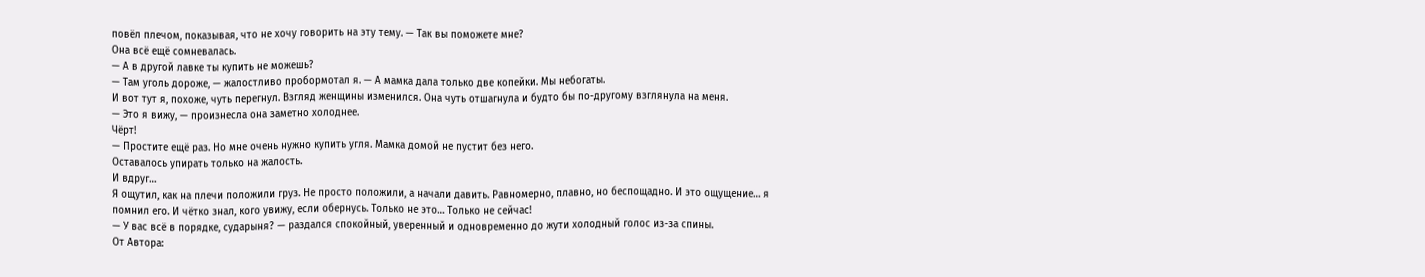повёл плечом, показывая, что не хочу говорить на эту тему. — Так вы поможете мне?
Она всё ещё сомневалась.
— А в другой лавке ты купить не можешь?
— Там уголь дороже, — жалостливо пробормотал я. — А мамка дала только две копейки. Мы небогаты.
И вот тут я, похоже, чуть перегнул. Взгляд женщины изменился. Она чуть отшагнула и будто бы по-другому взглянула на меня.
— Это я вижу, — произнесла она заметно холоднее.
Чёрт!
— Простите ещё раз. Но мне очень нужно купить угля. Мамка домой не пустит без него.
Оставалось упирать только на жалость.
И вдруг…
Я ощутил, как на плечи положили груз. Не просто положили, а начали давить. Равномерно, плавно, но беспощадно. И это ощущение… я помнил его. И чётко знал, кого увижу, если обернусь. Только не это… Только не сейчас!
— У вас всё в порядке, сударыня? — раздался спокойный, уверенный и одновременно до жути холодный голос из-за спины.
От Автора: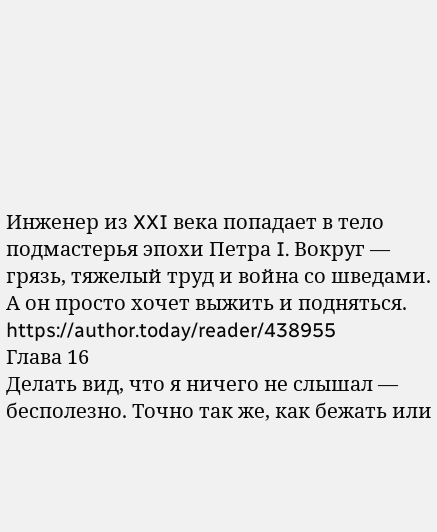Инженер из XXI века попадает в тело подмастерья эпохи Петра I. Вокруг — грязь, тяжелый труд и война со шведами. А он просто хочет выжить и подняться.
https://author.today/reader/438955
Глава 16
Делать вид, что я ничего не слышал — бесполезно. Точно так же, как бежать или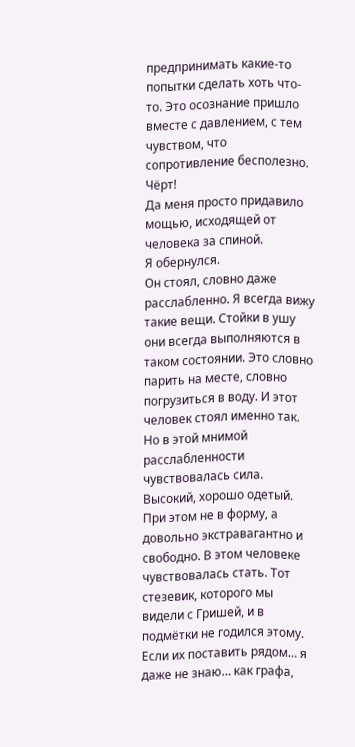предпринимать какие-то попытки сделать хоть что-то. Это осознание пришло вместе с давлением, с тем чувством, что сопротивление бесполезно.
Чёрт!
Да меня просто придавило мощью, исходящей от человека за спиной.
Я обернулся.
Он стоял, словно даже расслабленно. Я всегда вижу такие вещи. Стойки в ушу они всегда выполняются в таком состоянии. Это словно парить на месте, словно погрузиться в воду. И этот человек стоял именно так. Но в этой мнимой расслабленности чувствовалась сила.
Высокий, хорошо одетый. При этом не в форму, а довольно экстравагантно и свободно. В этом человеке чувствовалась стать. Тот стезевик, которого мы видели с Гришей, и в подмётки не годился этому. Если их поставить рядом… я даже не знаю… как графа,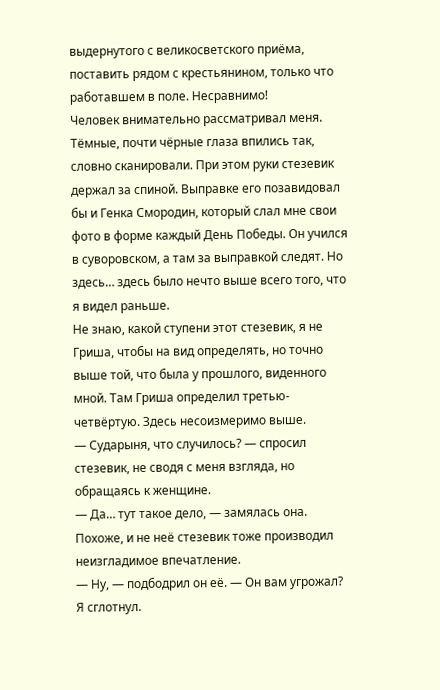выдернутого с великосветского приёма, поставить рядом с крестьянином, только что работавшем в поле. Несравнимо!
Человек внимательно рассматривал меня. Тёмные, почти чёрные глаза впились так, словно сканировали. При этом руки стезевик держал за спиной. Выправке его позавидовал бы и Генка Смородин, который слал мне свои фото в форме каждый День Победы. Он учился в суворовском, а там за выправкой следят. Но здесь… здесь было нечто выше всего того, что я видел раньше.
Не знаю, какой ступени этот стезевик, я не Гриша, чтобы на вид определять, но точно выше той, что была у прошлого, виденного мной. Там Гриша определил третью-четвёртую. Здесь несоизмеримо выше.
— Сударыня, что случилось? — спросил стезевик, не сводя с меня взгляда, но обращаясь к женщине.
— Да… тут такое дело, — замялась она.
Похоже, и не неё стезевик тоже производил неизгладимое впечатление.
— Ну, — подбодрил он её. — Он вам угрожал?
Я сглотнул.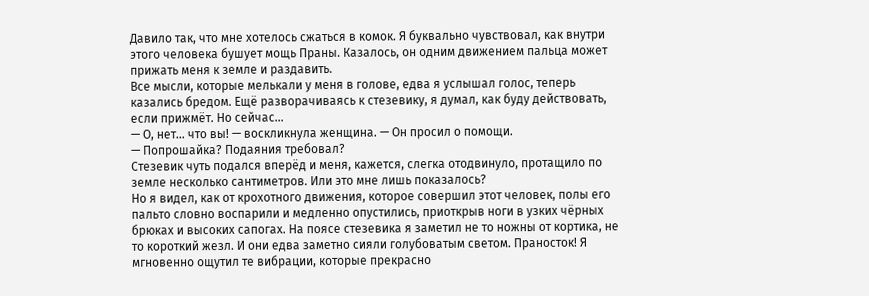Давило так, что мне хотелось сжаться в комок. Я буквально чувствовал, как внутри этого человека бушует мощь Праны. Казалось, он одним движением пальца может прижать меня к земле и раздавить.
Все мысли, которые мелькали у меня в голове, едва я услышал голос, теперь казались бредом. Ещё разворачиваясь к стезевику, я думал, как буду действовать, если прижмёт. Но сейчас…
— О, нет… что вы! — воскликнула женщина. — Он просил о помощи.
— Попрошайка? Подаяния требовал?
Стезевик чуть подался вперёд и меня, кажется, слегка отодвинуло, протащило по земле несколько сантиметров. Или это мне лишь показалось?
Но я видел, как от крохотного движения, которое совершил этот человек, полы его пальто словно воспарили и медленно опустились, приоткрыв ноги в узких чёрных брюках и высоких сапогах. На поясе стезевика я заметил не то ножны от кортика, не то короткий жезл. И они едва заметно сияли голубоватым светом. Праносток! Я мгновенно ощутил те вибрации, которые прекрасно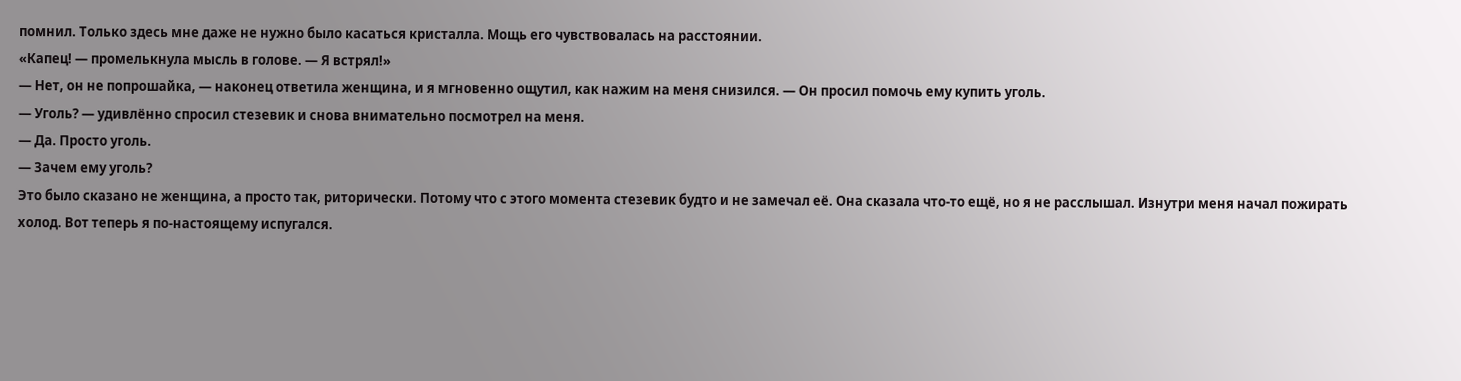помнил. Только здесь мне даже не нужно было касаться кристалла. Мощь его чувствовалась на расстоянии.
«Капец! — промелькнула мысль в голове. — Я встрял!»
— Нет, он не попрошайка, — наконец ответила женщина, и я мгновенно ощутил, как нажим на меня снизился. — Он просил помочь ему купить уголь.
— Уголь? — удивлённо спросил стезевик и снова внимательно посмотрел на меня.
— Да. Просто уголь.
— Зачем ему уголь?
Это было сказано не женщина, а просто так, риторически. Потому что с этого момента стезевик будто и не замечал её. Она сказала что-то ещё, но я не расслышал. Изнутри меня начал пожирать холод. Вот теперь я по-настоящему испугался.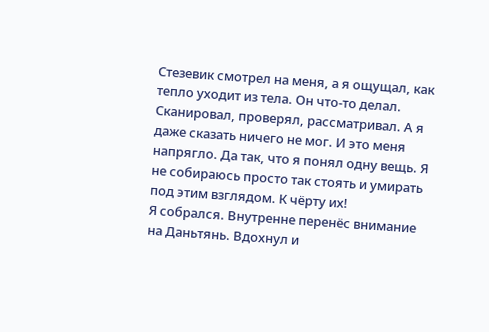Стезевик смотрел на меня, а я ощущал, как тепло уходит из тела. Он что-то делал. Сканировал, проверял, рассматривал. А я даже сказать ничего не мог. И это меня напрягло. Да так, что я понял одну вещь. Я не собираюсь просто так стоять и умирать под этим взглядом. К чёрту их!
Я собрался. Внутренне перенёс внимание на Даньтянь. Вдохнул и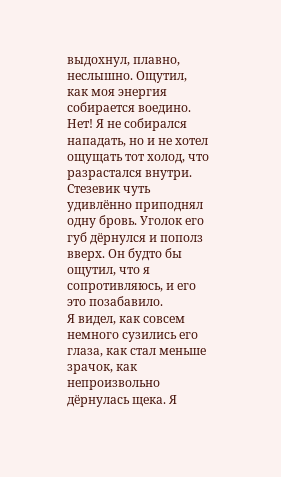выдохнул, плавно, неслышно. Ощутил, как моя энергия собирается воедино. Нет! Я не собирался нападать, но и не хотел ощущать тот холод, что разрастался внутри.
Стезевик чуть удивлённо приподнял одну бровь. Уголок его губ дёрнулся и пополз вверх. Он будто бы ощутил, что я сопротивляюсь, и его это позабавило.
Я видел, как совсем немного сузились его глаза, как стал меньше зрачок, как непроизвольно дёрнулась щека. Я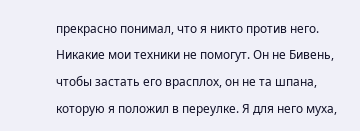прекрасно понимал, что я никто против него. Никакие мои техники не помогут. Он не Бивень, чтобы застать его врасплох, он не та шпана, которую я положил в переулке. Я для него муха,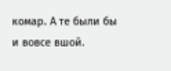комар. А те были бы и вовсе вшой.